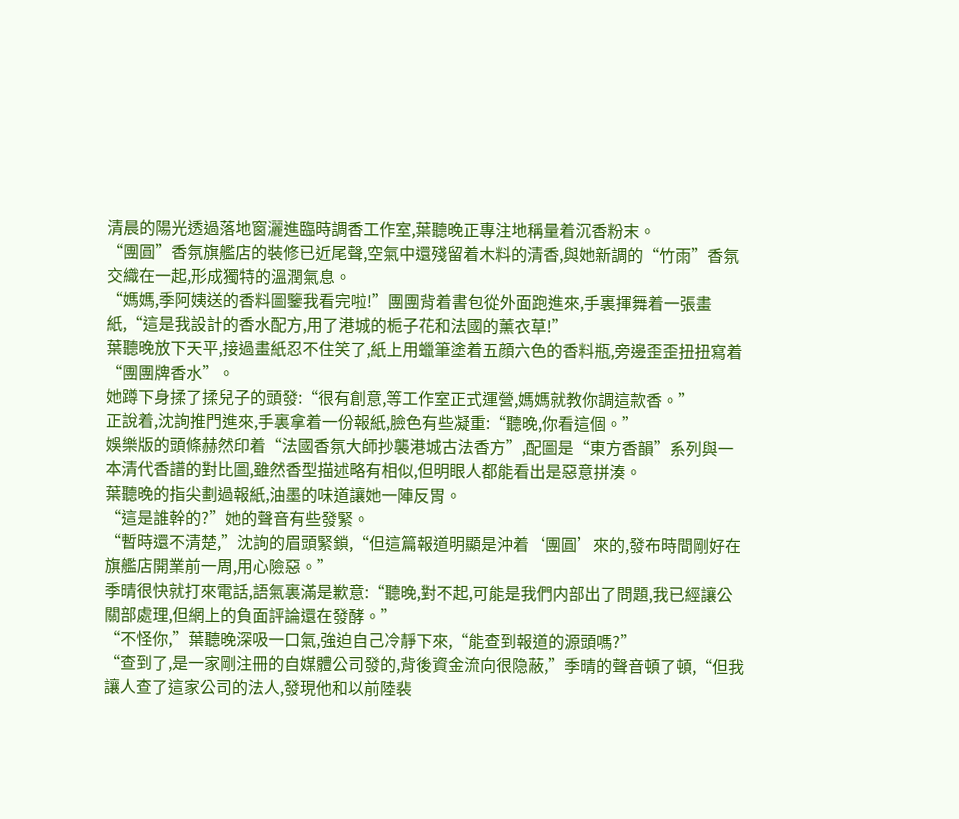清晨的陽光透過落地窗灑進臨時調香工作室,葉聽晚正專注地稱量着沉香粉末。
“團圓”香氛旗艦店的裝修已近尾聲,空氣中還殘留着木料的清香,與她新調的“竹雨”香氛交織在一起,形成獨特的溫潤氣息。
“媽媽,季阿姨送的香料圖鑒我看完啦!”團團背着書包從外面跑進來,手裏揮舞着一張畫紙,“這是我設計的香水配方,用了港城的栀子花和法國的薰衣草!”
葉聽晚放下天平,接過畫紙忍不住笑了,紙上用蠟筆塗着五顔六色的香料瓶,旁邊歪歪扭扭寫着“團團牌香水”。
她蹲下身揉了揉兒子的頭發:“很有創意,等工作室正式運營,媽媽就教你調這款香。”
正說着,沈詢推門進來,手裏拿着一份報紙,臉色有些凝重:“聽晚,你看這個。”
娛樂版的頭條赫然印着“法國香氛大師抄襲港城古法香方”,配圖是“東方香韻”系列與一本清代香譜的對比圖,雖然香型描述略有相似,但明眼人都能看出是惡意拼湊。
葉聽晚的指尖劃過報紙,油墨的味道讓她一陣反胃。
“這是誰幹的?”她的聲音有些發緊。
“暫時還不清楚,”沈詢的眉頭緊鎖,“但這篇報道明顯是沖着‘團圓’來的,發布時間剛好在旗艦店開業前一周,用心險惡。”
季晴很快就打來電話,語氣裏滿是歉意:“聽晚,對不起,可能是我們内部出了問題,我已經讓公關部處理,但網上的負面評論還在發酵。”
“不怪你,”葉聽晚深吸一口氣,強迫自己冷靜下來,“能查到報道的源頭嗎?”
“查到了,是一家剛注冊的自媒體公司發的,背後資金流向很隐蔽,”季晴的聲音頓了頓,“但我讓人查了這家公司的法人,發現他和以前陸裴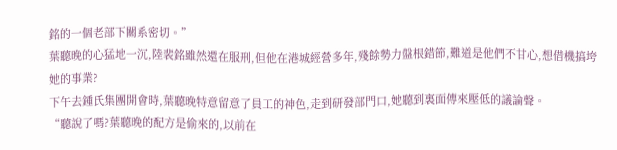銘的一個老部下關系密切。”
葉聽晚的心猛地一沉,陸裴銘雖然還在服刑,但他在港城經營多年,殘餘勢力盤根錯節,難道是他們不甘心,想借機搞垮她的事業?
下午去鍾氏集團開會時,葉聽晚特意留意了員工的神色,走到研發部門口,她聽到裏面傳來壓低的議論聲。
“聽說了嗎?葉聽晚的配方是偷來的,以前在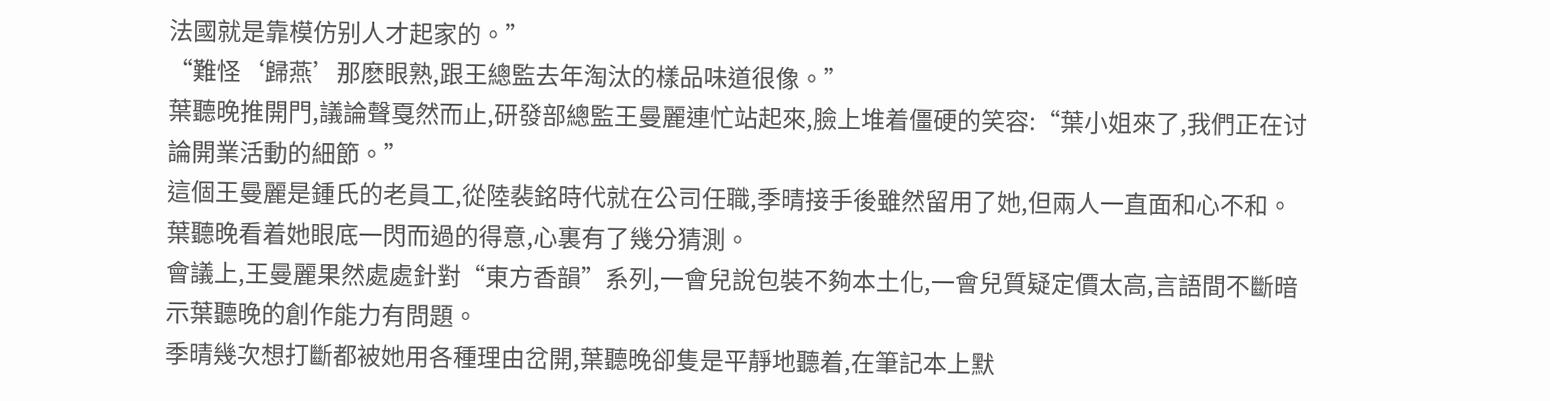法國就是靠模仿别人才起家的。”
“難怪‘歸燕’那麽眼熟,跟王總監去年淘汰的樣品味道很像。”
葉聽晚推開門,議論聲戛然而止,研發部總監王曼麗連忙站起來,臉上堆着僵硬的笑容:“葉小姐來了,我們正在讨論開業活動的細節。”
這個王曼麗是鍾氏的老員工,從陸裴銘時代就在公司任職,季晴接手後雖然留用了她,但兩人一直面和心不和。
葉聽晚看着她眼底一閃而過的得意,心裏有了幾分猜測。
會議上,王曼麗果然處處針對“東方香韻”系列,一會兒說包裝不夠本土化,一會兒質疑定價太高,言語間不斷暗示葉聽晚的創作能力有問題。
季晴幾次想打斷都被她用各種理由岔開,葉聽晚卻隻是平靜地聽着,在筆記本上默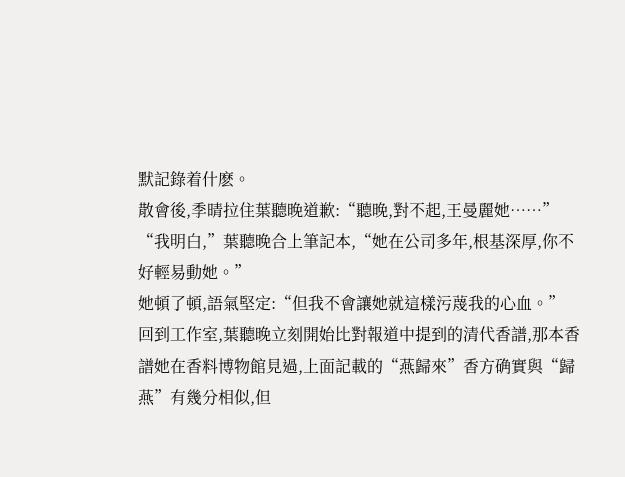默記錄着什麽。
散會後,季晴拉住葉聽晚道歉:“聽晚,對不起,王曼麗她……”
“我明白,”葉聽晚合上筆記本,“她在公司多年,根基深厚,你不好輕易動她。”
她頓了頓,語氣堅定:“但我不會讓她就這樣污蔑我的心血。”
回到工作室,葉聽晚立刻開始比對報道中提到的清代香譜,那本香譜她在香料博物館見過,上面記載的“燕歸來”香方确實與“歸燕”有幾分相似,但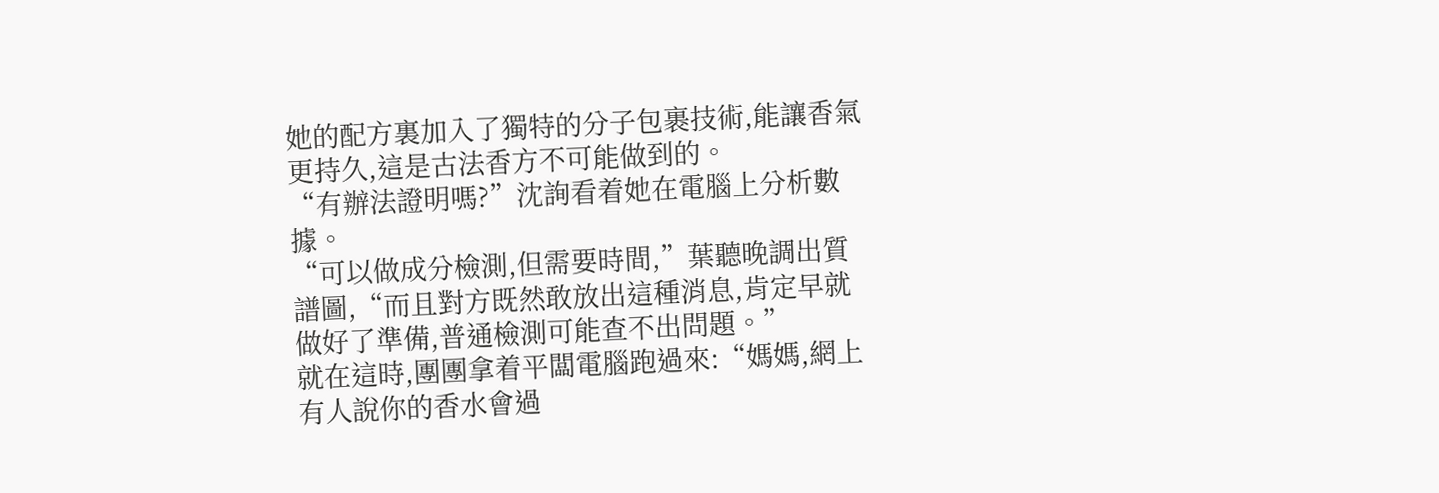她的配方裏加入了獨特的分子包裹技術,能讓香氣更持久,這是古法香方不可能做到的。
“有辦法證明嗎?”沈詢看着她在電腦上分析數據。
“可以做成分檢測,但需要時間,”葉聽晚調出質譜圖,“而且對方既然敢放出這種消息,肯定早就做好了準備,普通檢測可能查不出問題。”
就在這時,團團拿着平闆電腦跑過來:“媽媽,網上有人說你的香水會過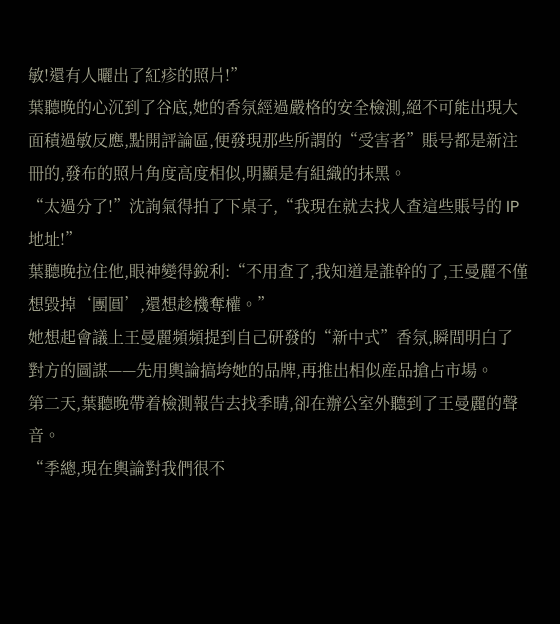敏!還有人曬出了紅疹的照片!”
葉聽晚的心沉到了谷底,她的香氛經過嚴格的安全檢測,絕不可能出現大面積過敏反應,點開評論區,便發現那些所謂的“受害者”賬号都是新注冊的,發布的照片角度高度相似,明顯是有組織的抹黑。
“太過分了!”沈詢氣得拍了下桌子,“我現在就去找人查這些賬号的 IP地址!”
葉聽晚拉住他,眼神變得銳利:“不用查了,我知道是誰幹的了,王曼麗不僅想毀掉‘團圓’,還想趁機奪權。”
她想起會議上王曼麗頻頻提到自己研發的“新中式”香氛,瞬間明白了對方的圖謀——先用輿論搞垮她的品牌,再推出相似産品搶占市場。
第二天,葉聽晚帶着檢測報告去找季晴,卻在辦公室外聽到了王曼麗的聲音。
“季總,現在輿論對我們很不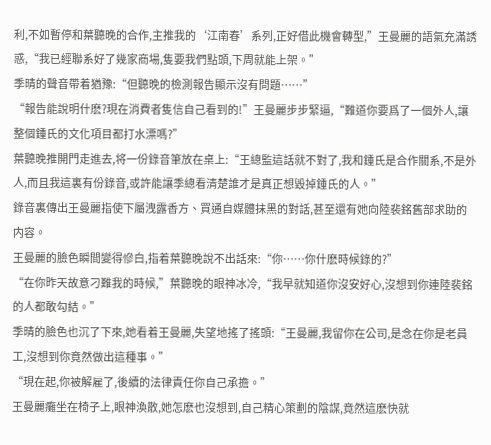利,不如暫停和葉聽晚的合作,主推我的‘江南春’系列,正好借此機會轉型,”王曼麗的語氣充滿誘惑,“我已經聯系好了幾家商場,隻要我們點頭,下周就能上架。”
季晴的聲音帶着猶豫:“但聽晚的檢測報告顯示沒有問題……”
“報告能說明什麽?現在消費者隻信自己看到的!”王曼麗步步緊逼,“難道你要爲了一個外人,讓整個鍾氏的文化項目都打水漂嗎?”
葉聽晚推開門走進去,将一份錄音筆放在桌上:“王總監這話就不對了,我和鍾氏是合作關系,不是外人,而且我這裏有份錄音,或許能讓季總看清楚誰才是真正想毀掉鍾氏的人。”
錄音裏傳出王曼麗指使下屬洩露香方、買通自媒體抹黑的對話,甚至還有她向陸裴銘舊部求助的内容。
王曼麗的臉色瞬間變得慘白,指着葉聽晚說不出話來:“你……你什麽時候錄的?”
“在你昨天故意刁難我的時候,”葉聽晚的眼神冰冷,“我早就知道你沒安好心,沒想到你連陸裴銘的人都敢勾結。”
季晴的臉色也沉了下來,她看着王曼麗,失望地搖了搖頭:“王曼麗,我留你在公司,是念在你是老員工,沒想到你竟然做出這種事。”
“現在起,你被解雇了,後續的法律責任你自己承擔。”
王曼麗癱坐在椅子上,眼神渙散,她怎麽也沒想到,自己精心策劃的陰謀,竟然這麽快就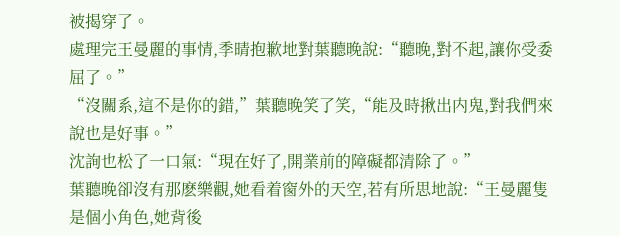被揭穿了。
處理完王曼麗的事情,季晴抱歉地對葉聽晚說:“聽晚,對不起,讓你受委屈了。”
“沒關系,這不是你的錯,”葉聽晚笑了笑,“能及時揪出内鬼,對我們來說也是好事。”
沈詢也松了一口氣:“現在好了,開業前的障礙都清除了。”
葉聽晚卻沒有那麽樂觀,她看着窗外的天空,若有所思地說:“王曼麗隻是個小角色,她背後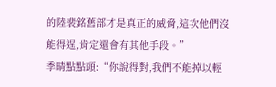的陸裴銘舊部才是真正的威脅,這次他們沒能得逞,肯定還會有其他手段。”
季晴點點頭:“你說得對,我們不能掉以輕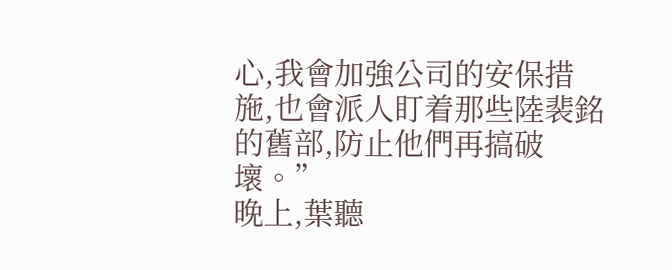心,我會加強公司的安保措施,也會派人盯着那些陸裴銘的舊部,防止他們再搞破壞。”
晚上,葉聽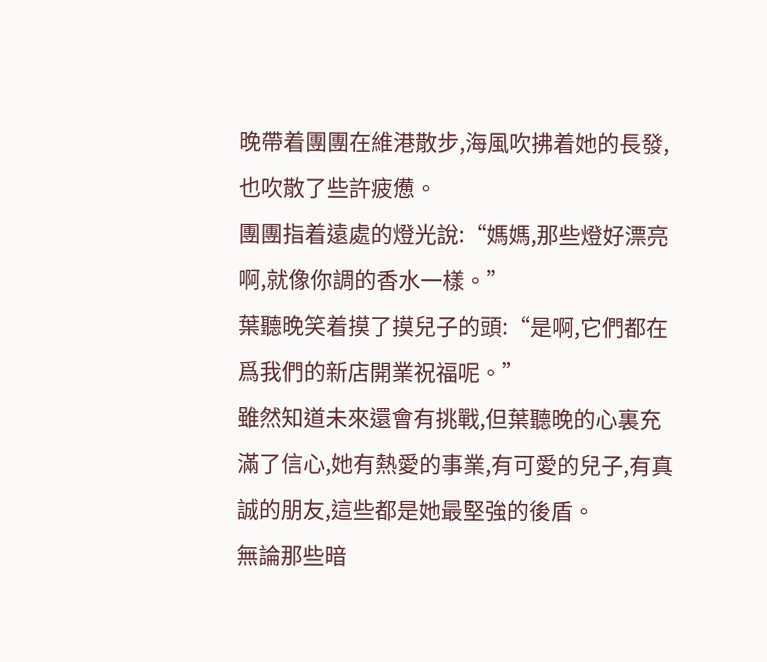晚帶着團團在維港散步,海風吹拂着她的長發,也吹散了些許疲憊。
團團指着遠處的燈光說:“媽媽,那些燈好漂亮啊,就像你調的香水一樣。”
葉聽晚笑着摸了摸兒子的頭:“是啊,它們都在爲我們的新店開業祝福呢。”
雖然知道未來還會有挑戰,但葉聽晚的心裏充滿了信心,她有熱愛的事業,有可愛的兒子,有真誠的朋友,這些都是她最堅強的後盾。
無論那些暗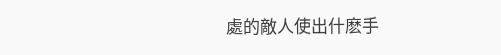處的敵人使出什麽手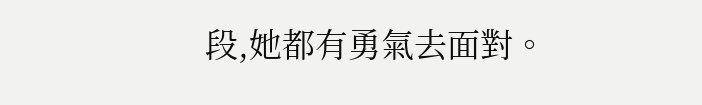段,她都有勇氣去面對。